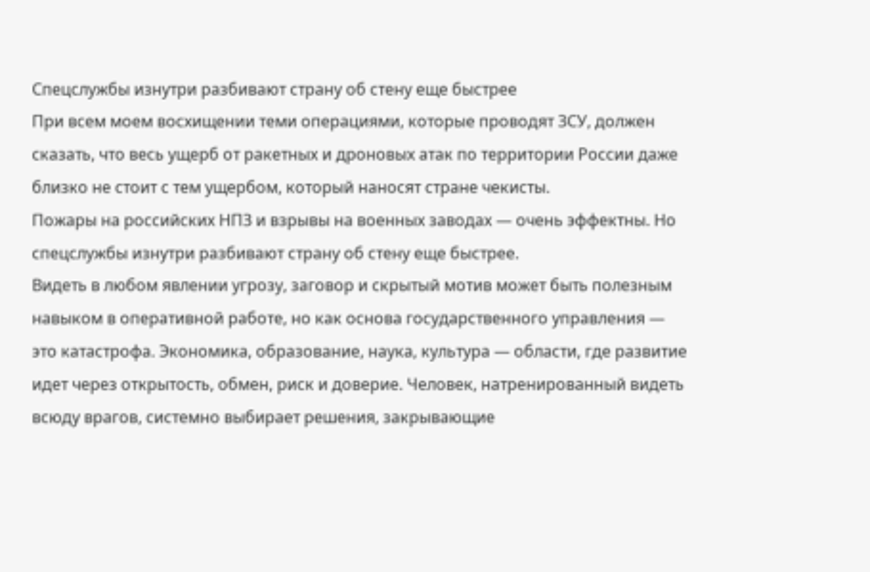Спецслужбы изнутри разбивают страну об стену еще быстрее
При всем моем восхищении теми операциями, которые проводят ЗСУ, должен сказать, что весь ущерб от ракетных и дроновых атак по территории России даже близко не стоит с тем ущербом, который наносят стране чекисты.
Пожары на российских НПЗ и взрывы на военных заводах — очень эффектны. Но спецслужбы изнутри разбивают страну об стену еще быстрее.
Видеть в любом явлении угрозу, заговор и скрытый мотив может быть полезным навыком в оперативной работе, но как основа государственного управления — это катастрофа. Экономика, образование, наука, культура — области, где развитие идет через открытость, обмен, риск и доверие. Человек, натренированный видеть всюду врагов, системно выбирает решения, закрывающие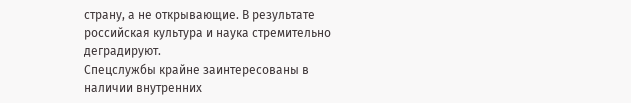страну, а не открывающие. В результате российская культура и наука стремительно деградируют.
Спецслужбы крайне заинтересованы в наличии внутренних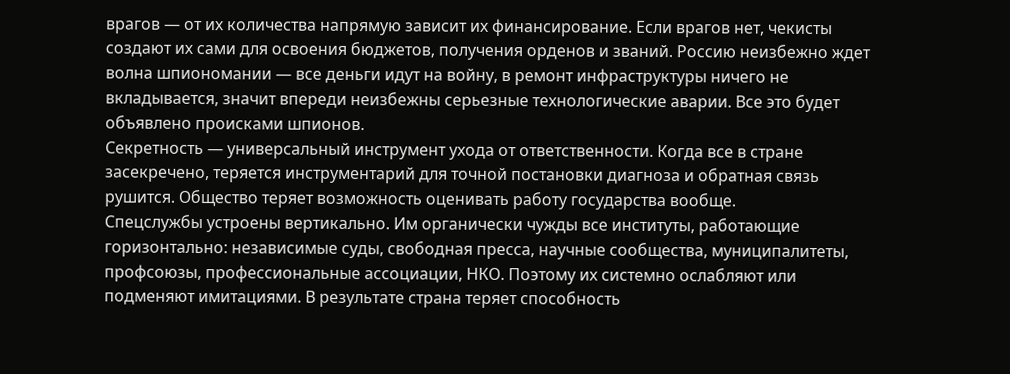врагов — от их количества напрямую зависит их финансирование. Если врагов нет, чекисты создают их сами для освоения бюджетов, получения орденов и званий. Россию неизбежно ждет волна шпиономании — все деньги идут на войну, в ремонт инфраструктуры ничего не вкладывается, значит впереди неизбежны серьезные технологические аварии. Все это будет объявлено происками шпионов.
Секретность — универсальный инструмент ухода от ответственности. Когда все в стране засекречено, теряется инструментарий для точной постановки диагноза и обратная связь рушится. Общество теряет возможность оценивать работу государства вообще.
Спецслужбы устроены вертикально. Им органически чужды все институты, работающие горизонтально: независимые суды, свободная пресса, научные сообщества, муниципалитеты, профсоюзы, профессиональные ассоциации, НКО. Поэтому их системно ослабляют или подменяют имитациями. В результате страна теряет способность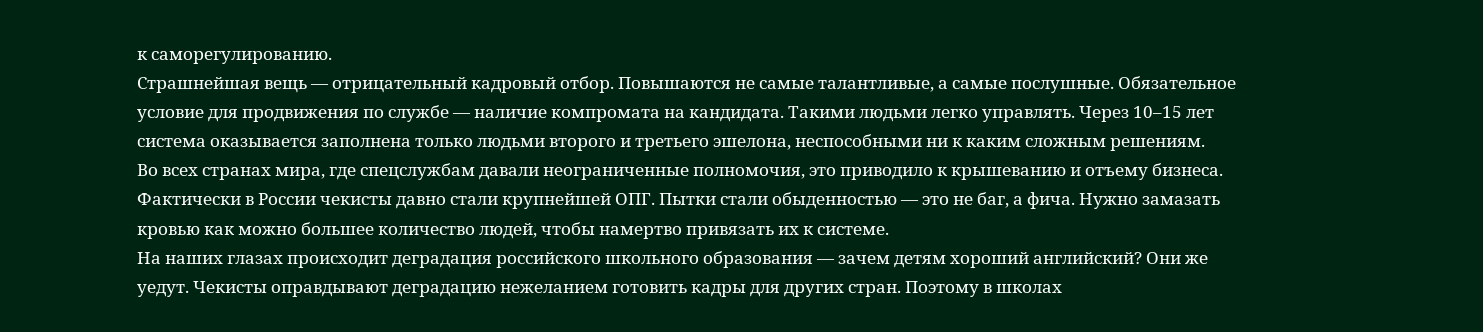к саморегулированию.
Страшнейшая вещь — отрицательный кадровый отбор. Повышаются не самые талантливые, а самые послушные. Обязательное условие для продвижения по службе — наличие компромата на кандидата. Такими людьми легко управлять. Через 10–15 лет система оказывается заполнена только людьми второго и третьего эшелона, неспособными ни к каким сложным решениям.
Во всех странах мира, где спецслужбам давали неограниченные полномочия, это приводило к крышеванию и отъему бизнеса. Фактически в России чекисты давно стали крупнейшей ОПГ. Пытки стали обыденностью — это не баг, а фича. Нужно замазать кровью как можно большее количество людей, чтобы намертво привязать их к системе.
На наших глазах происходит деградация российского школьного образования — зачем детям хороший английский? Они же уедут. Чекисты оправдывают деградацию нежеланием готовить кадры для других стран. Поэтому в школах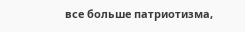все больше патриотизма,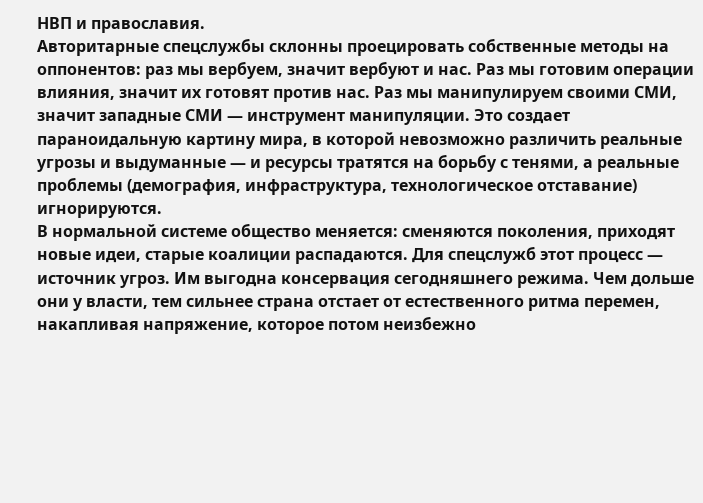НВП и православия.
Авторитарные спецслужбы склонны проецировать собственные методы на оппонентов: раз мы вербуем, значит вербуют и нас. Раз мы готовим операции влияния, значит их готовят против нас. Раз мы манипулируем своими СМИ, значит западные СМИ — инструмент манипуляции. Это создает параноидальную картину мира, в которой невозможно различить реальные угрозы и выдуманные — и ресурсы тратятся на борьбу с тенями, а реальные проблемы (демография, инфраструктура, технологическое отставание) игнорируются.
В нормальной системе общество меняется: сменяются поколения, приходят новые идеи, старые коалиции распадаются. Для спецслужб этот процесс — источник угроз. Им выгодна консервация сегодняшнего режима. Чем дольше они у власти, тем сильнее страна отстает от естественного ритма перемен, накапливая напряжение, которое потом неизбежно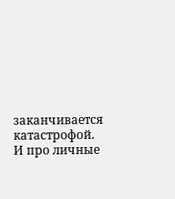заканчивается катастрофой.
И про личные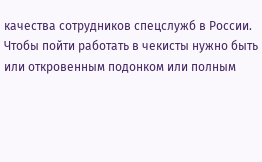качества сотрудников спецслужб в России. Чтобы пойти работать в чекисты нужно быть или откровенным подонком или полным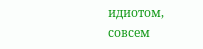идиотом, совсем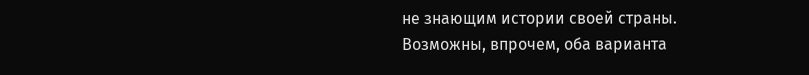не знающим истории своей страны. Возможны, впрочем, оба варианта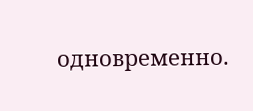одновременно.